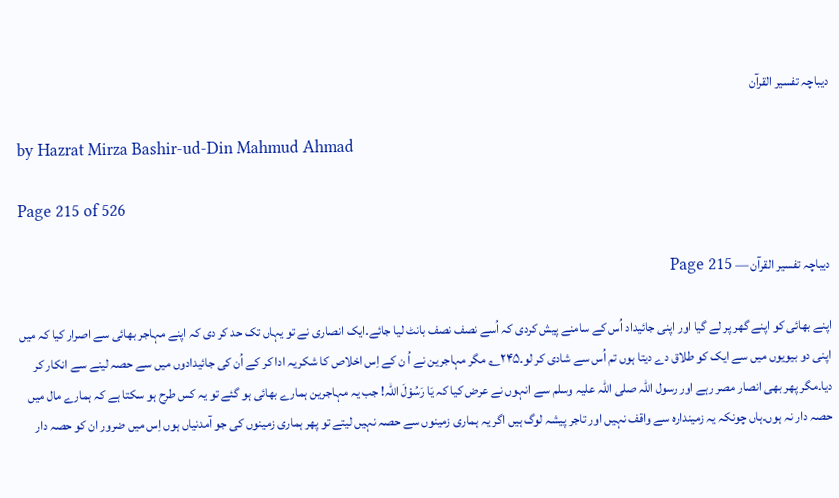دیباچہ تفسیر القرآن

by Hazrat Mirza Bashir-ud-Din Mahmud Ahmad

Page 215 of 526

دیباچہ تفسیر القرآن — Page 215

اپنے بھائی کو اپنے گھر پر لے گیا اور اپنی جائیداد اُس کے سامنے پیش کردی کہ اُسے نصف نصف بانٹ لیا جائے۔ایک انصاری نے تو یہاں تک حد کر دی کہ اپنے مہاجر بھائی سے اصرار کیا کہ میں اپنی دو بیویوں میں سے ایک کو طلاق دے دیتا ہوں تم اُس سے شادی کر لو۔۲۴۵؎ مگر مہاجرین نے اُ ن کے اِس اخلاص کا شکریہ ادا کر کے اُن کی جائیدادوں میں سے حصہ لینے سے انکار کر دیا۔مگر پھر بھی انصار مصر رہے اور رسول اللہ صلی اللہ علیہ وسلم سے انہوں نے عرض کیا کہ یَا رَسُوْلَ اللّٰہ! جب یہ مہاجرین ہمارے بھائی ہو گئے تو یہ کس طرح ہو سکتا ہے کہ ہمارے مال میں حصہ دار نہ ہوں۔ہاں چونکہ یہ زمیندارہ سے واقف نہیں اور تاجر پیشہ لوگ ہیں اگر یہ ہماری زمینوں سے حصہ نہیں لیتے تو پھر ہماری زمینوں کی جو آمدنیاں ہوں اِس میں ضرور ان کو حصہ دار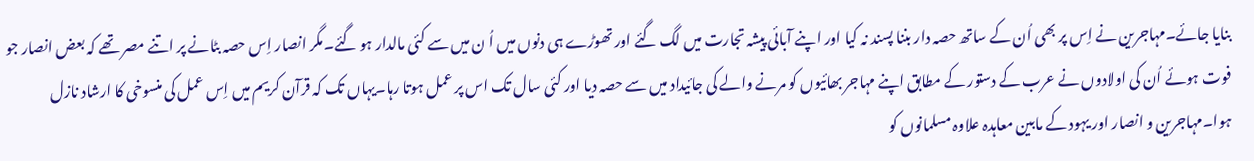بنایا جائے۔مہاجرین نے اِس پر بھی اُن کے ساتھ حصہ دار بننا پسند نہ کیا اور اپنے آبائی پیشہ تجارت میں لگ گئے اور تھوڑے ہی دنوں میں اُ ن میں سے کئی مالدار ہو گئے۔مگر انصار اِس حصہ بٹانے پر اتنے مصر تھے کہ بعض انصار جو فوت ہوئے اُن کی اولادوں نے عرب کے دستور کے مطابق اپنے مہاجر بھائیوں کو مرنے والے کی جائیداد میں سے حصہ دیا اور کئی سال تک اس پر عمل ہوتا رہا۔یہاں تک کہ قرآن کریم میں اِس عمل کی منسوخی کا ارشاد نازل ہوا۔مہاجرین و انصار اور یہود کے مابین معاہدہ علاوہ مسلمانوں کو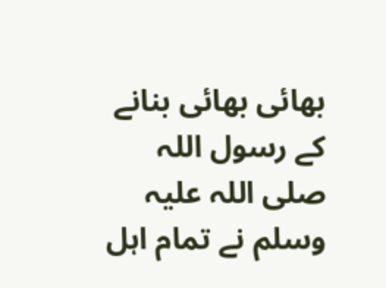بھائی بھائی بنانے کے رسول اللہ صلی اللہ علیہ وسلم نے تمام اہل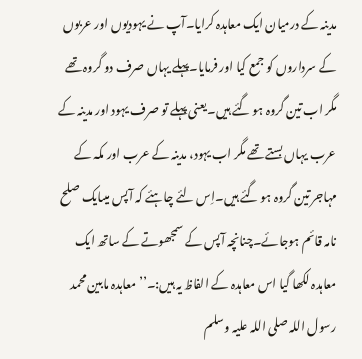مدینہ کے درمیان ایک معاہدہ کرایا۔آپ نے یہودیوں اور عربوں کے سرداروں کو جمع کیا اور فرمایا۔پہلے یہاں صرف دو گروہ تھے مگر اب تین گروہ ہو گئے ہیں۔یعنی پہلے تو صرف یہود اور مدینہ کے عرب یہاں بستے تھے مگر اب یہود، مدینہ کے عرب اور مکہ کے مہاجر تین گروہ ہو گئے ہیں۔اِس لئے چاہئے کہ آپس میںایک صلح نامہ قائم ہوجائے۔چنانچہ آپس کے سمجھوتے کے ساتھ ایک معاہدہ لکھا گیا اس معاہدہ کے الفاظ یہ ہیں:۔’’ معاہدہ مابین محمد رسول اللہ صلی اللہ علیہ وسلم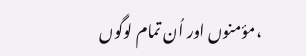،مؤمنوں اور اُن تمام لوگوں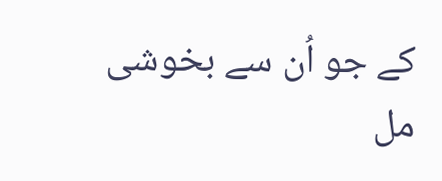کے جو اُن سے بخوشی مل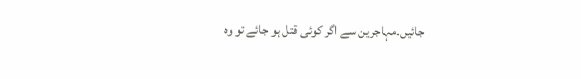جائیں۔مہاجرین سے اگر کوئی قتل ہو جائے تو وہ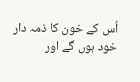اُس کے خون کا ذمہ دار خود ہوں گے اور